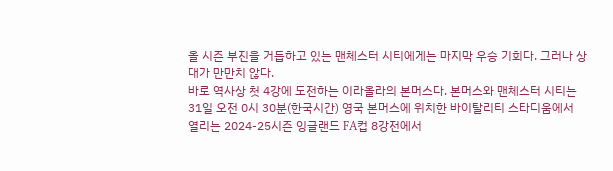올 시즌 부진을 거듭하고 있는 맨체스터 시티에게는 마지막 우승 기회다. 그러나 상대가 만만치 않다.
바로 역사상 첫 4강에 도전하는 이라올라의 본머스다. 본머스와 맨체스터 시티는 31일 오전 0시 30분(한국시간) 영국 본머스에 위치한 바이탈리티 스타디움에서 열리는 2024-25시즌 잉글랜드 FA컵 8강전에서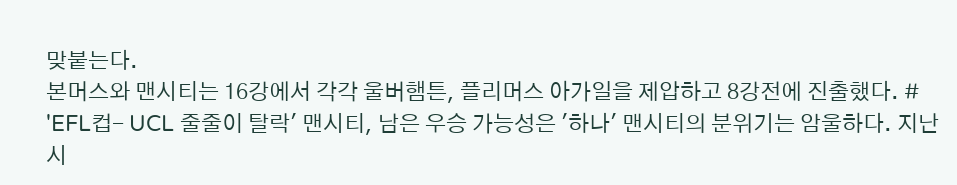맞붙는다.
본머스와 맨시티는 16강에서 각각 울버햄튼, 플리머스 아가일을 제압하고 8강전에 진출했다. # 'EFL컵- UCL 줄줄이 탈락' 맨시티, 남은 우승 가능성은 '하나' 맨시티의 분위기는 암울하다. 지난 시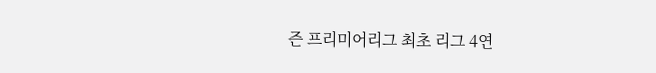즌 프리미어리그 최초 리그 4연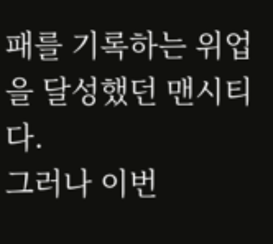패를 기록하는 위업을 달성했던 맨시티다.
그러나 이번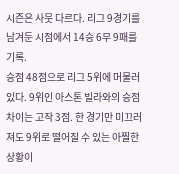시즌은 사뭇 다르다. 리그 9경기를 남겨둔 시점에서 14승 6무 9패를 기록.
승점 48점으로 리그 5위에 머물러 있다. 9위인 아스톤 빌라와의 승점 차이는 고작 3점. 한 경기만 미끄러져도 9위로 떨어질 수 있는 아찔한 상황이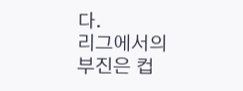다.
리그에서의 부진은 컵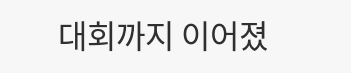대회까지 이어졌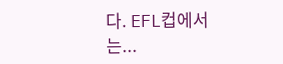다. EFL컵에서는...